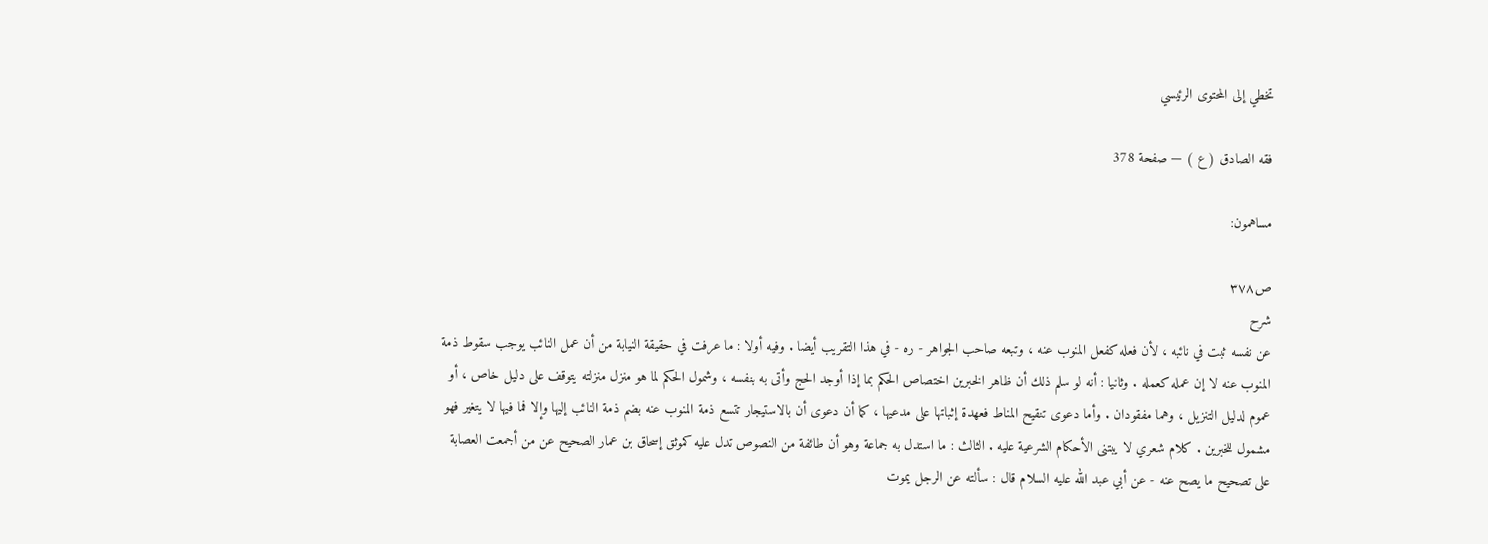تخطي إلى المحتوى الرئيسي

فقه الصادق ( ع ) — صفحة 378

مساهمون:

ص٣٧٨
شرح
عن نفسه ثبت في نائبه ، لأن فعله كفعل المنوب عنه ، وتبعه صاحب الجواهر - ره - في هذا التقريب أيضا . وفيه أولا : ما عرفت في حقيقة النيابة من أن عمل النائب يوجب سقوط ذمة المنوب عنه لا إن عمله كعمله . وثانيا : أنه لو سلم ذلك أن ظاهر الخبرين اختصاص الحكم بما إذا أوجد الحج وأتى به بنفسه ، وشمول الحكم لما هو منزل منزلته يتوقف على دليل خاص ، أو عموم لدليل التنزيل ، وهما مفقودان . وأما دعوى تنقيح المناط فعهدة إثباتها على مدعيها ، كما أن دعوى أن بالاستيجار تتسع ذمة المنوب عنه بضم ذمة النائب إليها وإلا فما فيها لا يتغير فهو مشمول للخبرين . كلام شعري لا يبتنى الأحكام الشرعية عليه . الثالث : ما استدل به جماعة وهو أن طائفة من النصوص تدل عليه كموثق إسحاق بن عمار الصحيح عن من أجمعت العصابة على تصحيح ما يصح عنه - عن أبي عبد الله عليه السلام قال : سألته عن الرجل يموت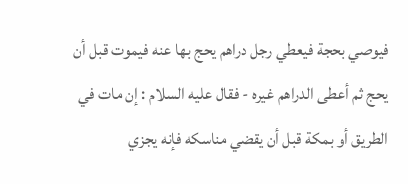فيوصي بحجة فيعطي رجل دراهم يحج بها عنه فيموت قبل أن يحج ثم أعطى الدراهم غيره - فقال عليه السلام : إن مات في الطريق أو بمكة قبل أن يقضي مناسكه فإنه يجزي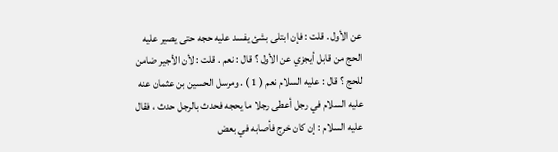عن الأول . قلت : فإن ابتلى بشئ يفسد عليه حجه حتى يصير عليه الحج من قابل أيجزي عن الأول ؟ قال : نعم . قلت : لأن الأجير ضامن للحج ؟ قال : عليه السلام نعم ( 1 ) . ومرسل الحسين بن عثمان عنه عليه السلام في رجل أعطى رجلا ما يحجه فحدث بالرجل حدث ، فقال عليه السلام : إن كان خرج فأصابه في بعض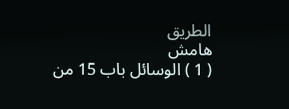الطريق
هامش
( 1 ) الوسائل باب 15 من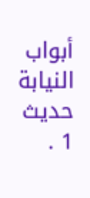أبواب النيابة حديث 1 .